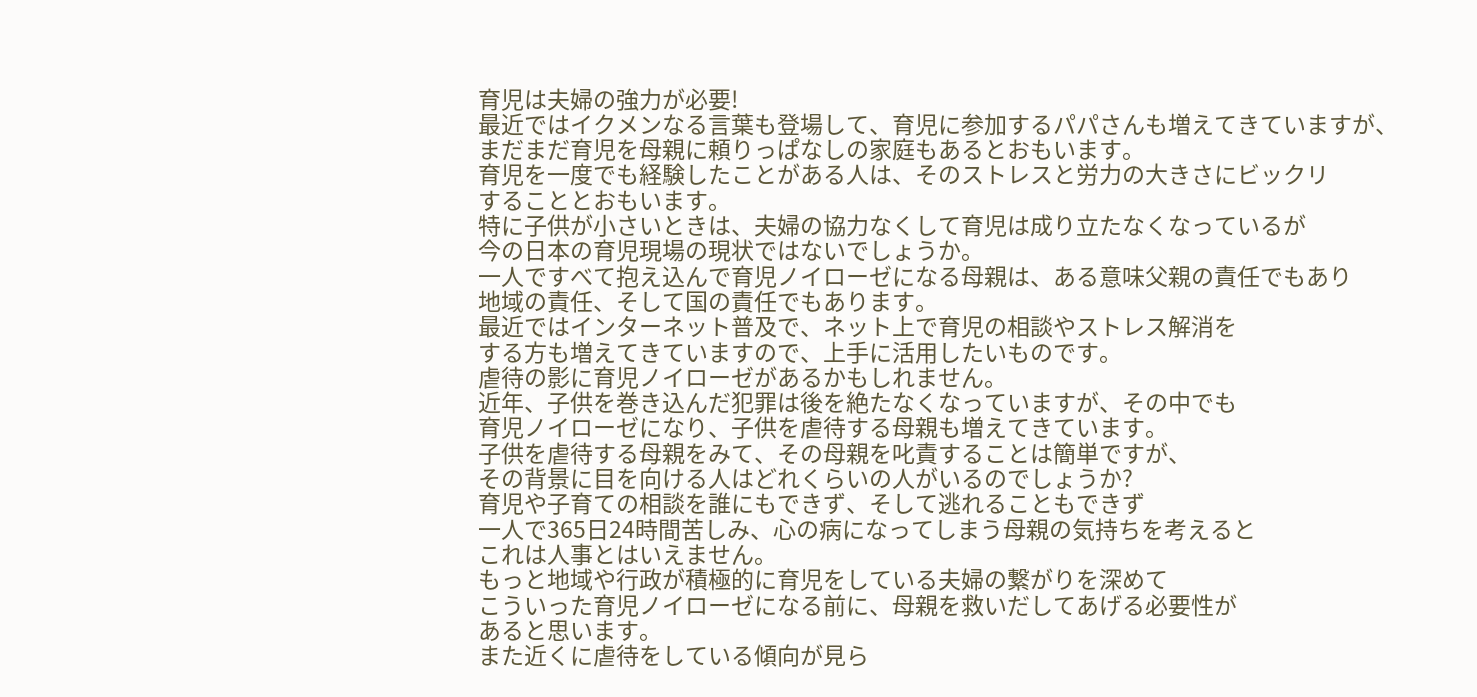育児は夫婦の強力が必要!
最近ではイクメンなる言葉も登場して、育児に参加するパパさんも増えてきていますが、
まだまだ育児を母親に頼りっぱなしの家庭もあるとおもいます。
育児を一度でも経験したことがある人は、そのストレスと労力の大きさにビックリ
することとおもいます。
特に子供が小さいときは、夫婦の協力なくして育児は成り立たなくなっているが
今の日本の育児現場の現状ではないでしょうか。
一人ですべて抱え込んで育児ノイローゼになる母親は、ある意味父親の責任でもあり
地域の責任、そして国の責任でもあります。
最近ではインターネット普及で、ネット上で育児の相談やストレス解消を
する方も増えてきていますので、上手に活用したいものです。
虐待の影に育児ノイローゼがあるかもしれません。
近年、子供を巻き込んだ犯罪は後を絶たなくなっていますが、その中でも
育児ノイローゼになり、子供を虐待する母親も増えてきています。
子供を虐待する母親をみて、その母親を叱責することは簡単ですが、
その背景に目を向ける人はどれくらいの人がいるのでしょうか?
育児や子育ての相談を誰にもできず、そして逃れることもできず
一人で365日24時間苦しみ、心の病になってしまう母親の気持ちを考えると
これは人事とはいえません。
もっと地域や行政が積極的に育児をしている夫婦の繋がりを深めて
こういった育児ノイローゼになる前に、母親を救いだしてあげる必要性が
あると思います。
また近くに虐待をしている傾向が見ら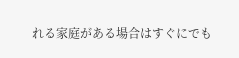れる家庭がある場合はすぐにでも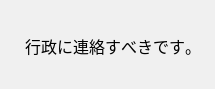行政に連絡すべきです。